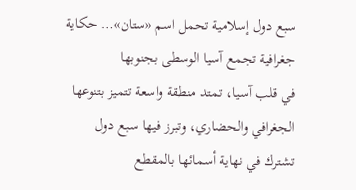سبع دول إسلامية تحمل اسم «ستان»… حكاية جغرافية تجمع آسيا الوسطى بجنوبها
في قلب آسيا، تمتد منطقة واسعة تتميز بتنوعها الجغرافي والحضاري، وتبرز فيها سبع دول تشترك في نهاية أسمائها بالمقطع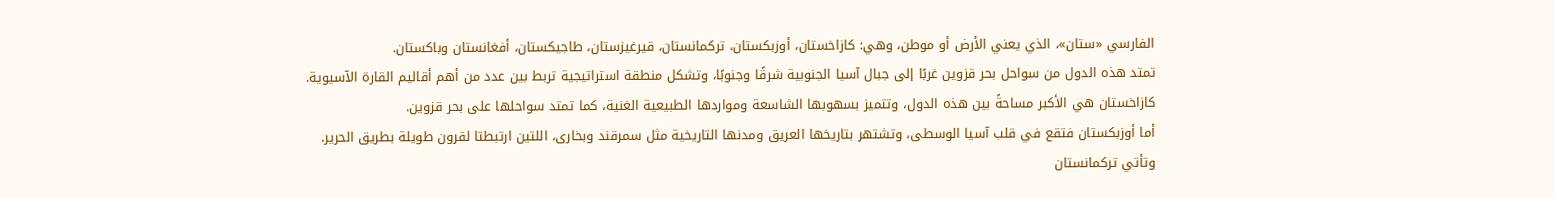الفارسي «ستان»، الذي يعني الأرض أو موطن، وهي: كازاخستان، أوزبكستان، تركمانستان، قيرغيزستان، طاجيكستان، أفغانستان وباكستان.
تمتد هذه الدول من سواحل بحر قزوين غربًا إلى جبال آسيا الجنوبية شرقًا وجنوبًا، وتشكل منطقة استراتيجية تربط بين عدد من أهم أقاليم القارة الآسيوية.
كازاخستان هي الأكبر مساحةً بين هذه الدول، وتتميز بسهوبها الشاسعة ومواردها الطبيعية الغنية، كما تمتد سواحلها على بحر قزوين.
أما أوزبكستان فتقع في قلب آسيا الوسطى، وتشتهر بتاريخها العريق ومدنها التاريخية مثل سمرقند وبخارى، اللتين ارتبطتا لقرون طويلة بطريق الحرير.
وتأتي تركمانستان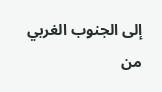إلى الجنوب الغربي من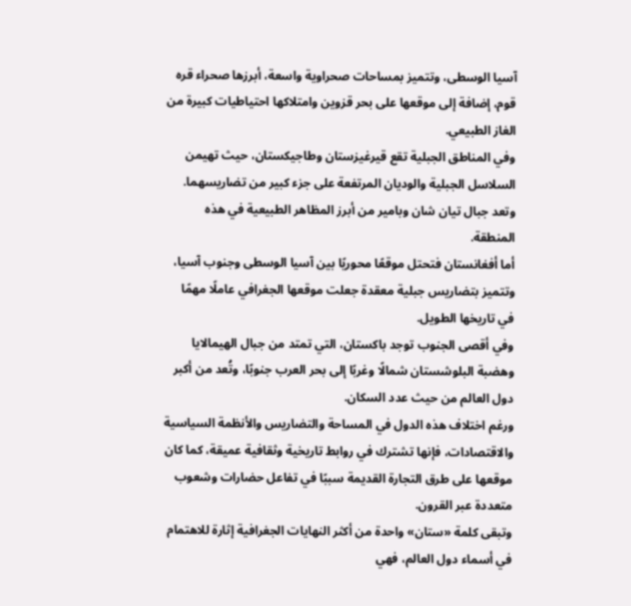آسيا الوسطى، وتتميز بمساحات صحراوية واسعة، أبرزها صحراء قره قوم، إضافة إلى موقعها على بحر قزوين وامتلاكها احتياطيات كبيرة من الغاز الطبيعي.
وفي المناطق الجبلية تقع قيرغيزستان وطاجيكستان، حيث تهيمن السلاسل الجبلية والوديان المرتفعة على جزء كبير من تضاريسهما. وتعد جبال تيان شان وبامير من أبرز المظاهر الطبيعية في هذه المنطقة.
أما أفغانستان فتحتل موقعًا محوريًا بين آسيا الوسطى وجنوب آسيا، وتتميز بتضاريس جبلية معقدة جعلت موقعها الجغرافي عاملًا مهمًا في تاريخها الطويل.
وفي أقصى الجنوب توجد باكستان، التي تمتد من جبال الهيمالايا وهضبة البلوشستان شمالًا وغربًا إلى بحر العرب جنوبًا، وتُعد من أكبر دول العالم من حيث عدد السكان.
ورغم اختلاف هذه الدول في المساحة والتضاريس والأنظمة السياسية والاقتصادات، فإنها تشترك في روابط تاريخية وثقافية عميقة، كما كان موقعها على طرق التجارة القديمة سببًا في تفاعل حضارات وشعوب متعددة عبر القرون.
وتبقى كلمة «ستان» واحدة من أكثر النهايات الجغرافية إثارة للاهتمام في أسماء دول العالم، فهي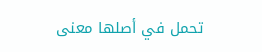تحمل في أصلها معنى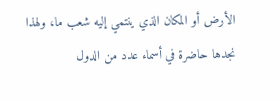الأرض أو المكان الذي ينتمي إليه شعب ما، ولهذا نجدها حاضرة في أسماء عدد من الدول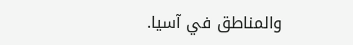والمناطق في آسيا.